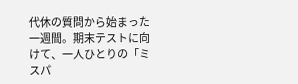代休の質問から始まった一週間。期末テストに向けて、一人ひとりの「ミスパ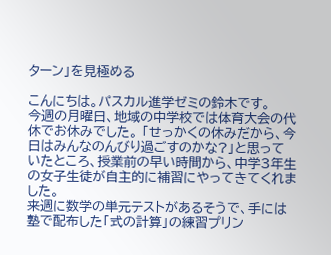ターン」を見極める

こんにちは。パスカル進学ゼミの鈴木です。
今週の月曜日、地域の中学校では体育大会の代休でお休みでした。 「せっかくの休みだから、今日はみんなのんびり過ごすのかな?」と思っていたところ、授業前の早い時間から、中学3年生の女子生徒が自主的に補習にやってきてくれました。
来週に数学の単元テストがあるそうで、手には塾で配布した「式の計算」の練習プリン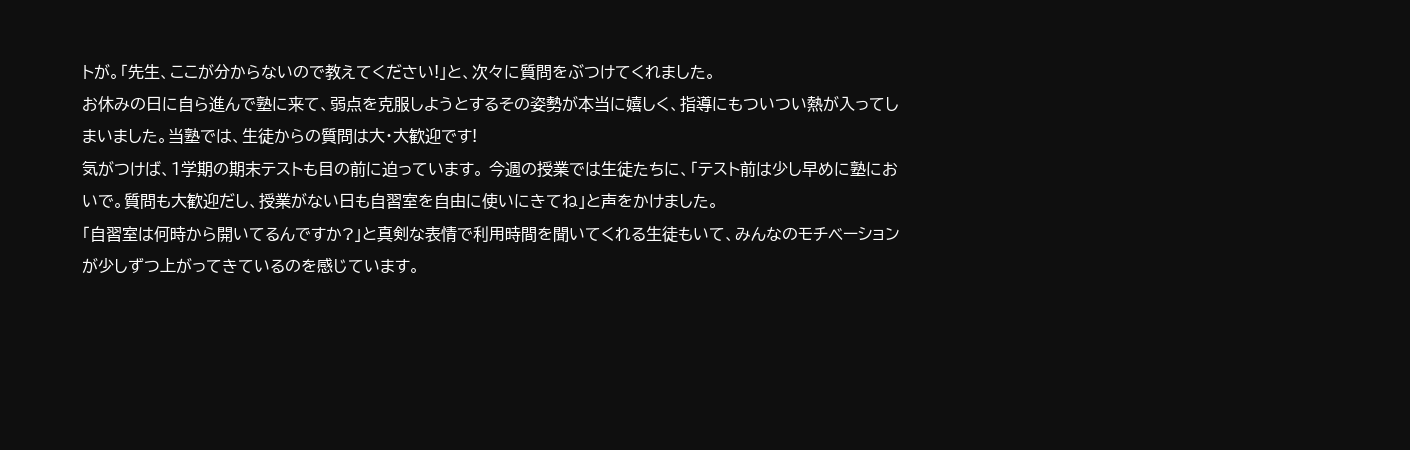トが。「先生、ここが分からないので教えてください!」と、次々に質問をぶつけてくれました。
お休みの日に自ら進んで塾に来て、弱点を克服しようとするその姿勢が本当に嬉しく、指導にもついつい熱が入ってしまいました。当塾では、生徒からの質問は大・大歓迎です!
気がつけば、1学期の期末テストも目の前に迫っています。 今週の授業では生徒たちに、「テスト前は少し早めに塾においで。質問も大歓迎だし、授業がない日も自習室を自由に使いにきてね」と声をかけました。
「自習室は何時から開いてるんですか?」と真剣な表情で利用時間を聞いてくれる生徒もいて、みんなのモチベーションが少しずつ上がってきているのを感じています。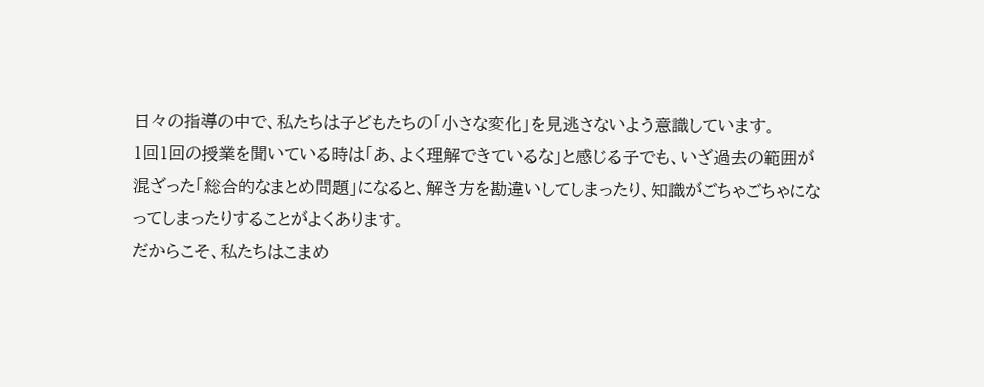日々の指導の中で、私たちは子どもたちの「小さな変化」を見逃さないよう意識しています。
1回1回の授業を聞いている時は「あ、よく理解できているな」と感じる子でも、いざ過去の範囲が混ざった「総合的なまとめ問題」になると、解き方を勘違いしてしまったり、知識がごちゃごちゃになってしまったりすることがよくあります。
だからこそ、私たちはこまめ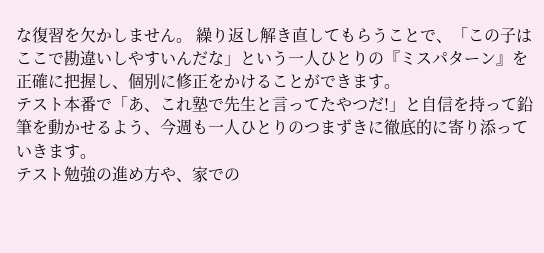な復習を欠かしません。 繰り返し解き直してもらうことで、「この子はここで勘違いしやすいんだな」という一人ひとりの『ミスパターン』を正確に把握し、個別に修正をかけることができます。
テスト本番で「あ、これ塾で先生と言ってたやつだ!」と自信を持って鉛筆を動かせるよう、今週も一人ひとりのつまずきに徹底的に寄り添っていきます。
テスト勉強の進め方や、家での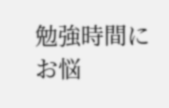勉強時間にお悩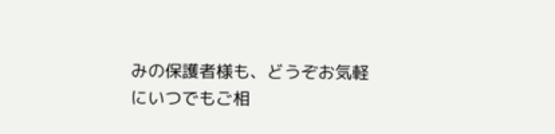みの保護者様も、どうぞお気軽にいつでもご相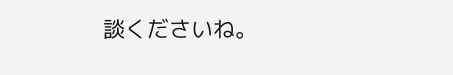談くださいね。